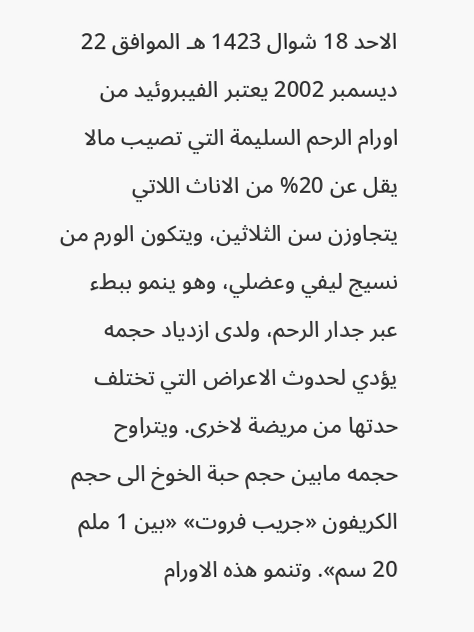الاحد 18 شوال 1423 هـ الموافق 22 ديسمبر 2002 يعتبر الفيبروئيد من اورام الرحم السليمة التي تصيب مالا يقل عن 20% من الاناث اللاتي يتجاوزن سن الثلاثين، ويتكون الورم من نسيج ليفي وعضلي، وهو ينمو ببطء عبر جدار الرحم، ولدى ازدياد حجمه يؤدي لحدوث الاعراض التي تختلف حدتها من مريضة لاخرى. ويتراوح حجمه مابين حجم حبة الخوخ الى حجم الكريفون «جريب فروت» «بين 1 ملم 20 سم». وتنمو هذه الاورام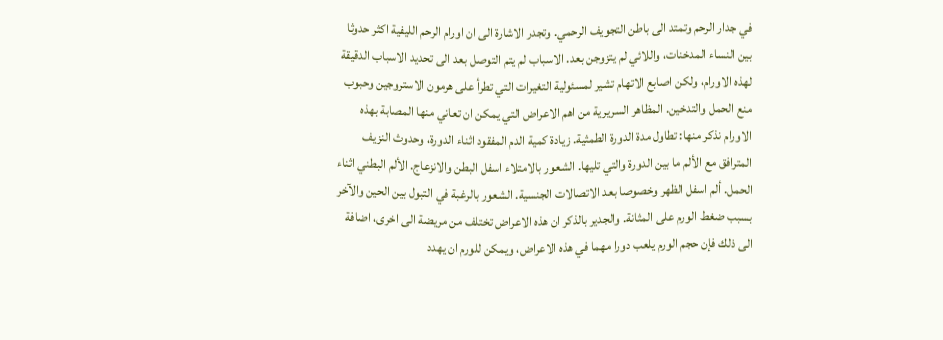في جدار الرحم وتمتد الى باطن التجويف الرحمي. وتجدر الاشارة الى ان اورام الرحم الليفية اكثر حدوثا بين النساء المدخنات، واللائي لم يتزوجن بعد. الاسباب لم يتم التوصل بعد الى تحديد الاسباب الدقيقة لهذه الاورام، ولكن اصابع الاتهام تشير لمسئولية التغيرات التي تطرأ على هرمون الاستروجين وحبوب منع الحمل والتدخين. المظاهر السريرية من اهم الاعراض التي يمكن ان تعاني منها المصابة بهذه الاورام نذكر منها: تطاول مدة الدورة الطمثية. زيادة كمية الدم المفقود اثناء الدورة، وحدوث النزيف المترافق مع الألم ما بين الدورة والتي تليها. الشعور بالامتلاء اسفل البطن والانزعاج. الألم البطني اثناء الحمل. ألم اسفل الظهر وخصوصا بعد الاتصالات الجنسية. الشعور بالرغبة في التبول بين الحين والآخر بسبب ضغط الورم على المثانة. والجدير بالذكر ان هذه الاعراض تختلف من مريضة الى اخرى، اضافة الى ذلك فإن حجم الورم يلعب دورا مهما في هذه الاعراض، ويمكن للورم ان يهدد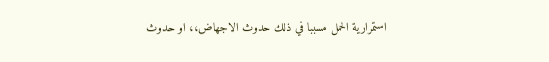استمرارية الحمل مسببا في ذلك حدوث الاجهاض،، او حدوث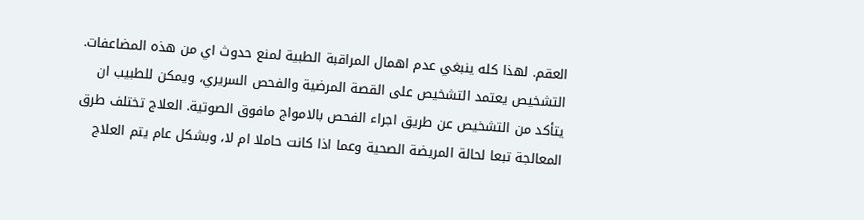العقم. لهذا كله ينبغي عدم اهمال المراقبة الطبية لمنع حدوث اي من هذه المضاعفات. التشخيص يعتمد التشخيص على القصة المرضية والفحص السريري، ويمكن للطبيب ان يتأكد من التشخيص عن طريق اجراء الفحص بالامواج مافوق الصوتية. العلاج تختلف طرق المعالجة تبعا لحالة المريضة الصحية وعما اذا كانت حاملا ام لا، وبشكل عام يتم العلاج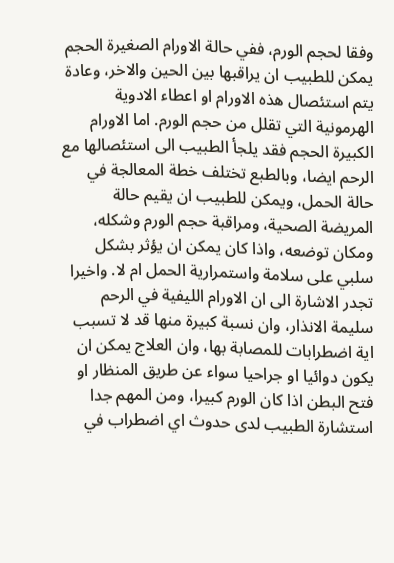وفقا لحجم الورم، ففي حالة الاورام الصغيرة الحجم يمكن للطبيب ان يراقبها بين الحين والاخر، وعادة يتم استئصال هذه الاورام او اعطاء الادوية الهرمونية التي تقلل من حجم الورم. اما الاورام الكبيرة الحجم فقد يلجأ الطبيب الى استئصالها مع الرحم ايضا، وبالطبع تختلف خطة المعالجة في حالة الحمل، ويمكن للطبيب ان يقيم حالة المريضة الصحية، ومراقبة حجم الورم وشكله، ومكان توضعه، واذا كان يمكن ان يؤثر بشكل سلبي على سلامة واستمرارية الحمل ام لا. واخيرا تجدر الاشارة الى ان الاورام الليفية في الرحم سليمة الانذار، وان نسبة كبيرة منها قد لا تسبب اية اضطرابات للمصابة بها، وان العلاج يمكن ان يكون دوائيا او جراحيا سواء عن طريق المنظار او فتح البطن اذا كان الورم كبيرا، ومن المهم جدا استشارة الطبيب لدى حدوث اي اضطراب في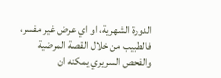الدورة الشهرية، او اي عرض غير مفسر، فالطبيب من خلال القصة المرضية والفحص السريري يمكنه ان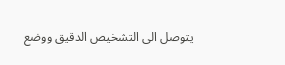يتوصل الى التشخيص الدقيق ووضع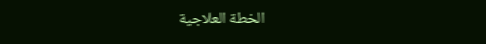الخطة العلاجية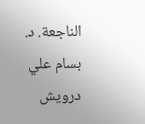الناجعة. د. بسام علي درويش